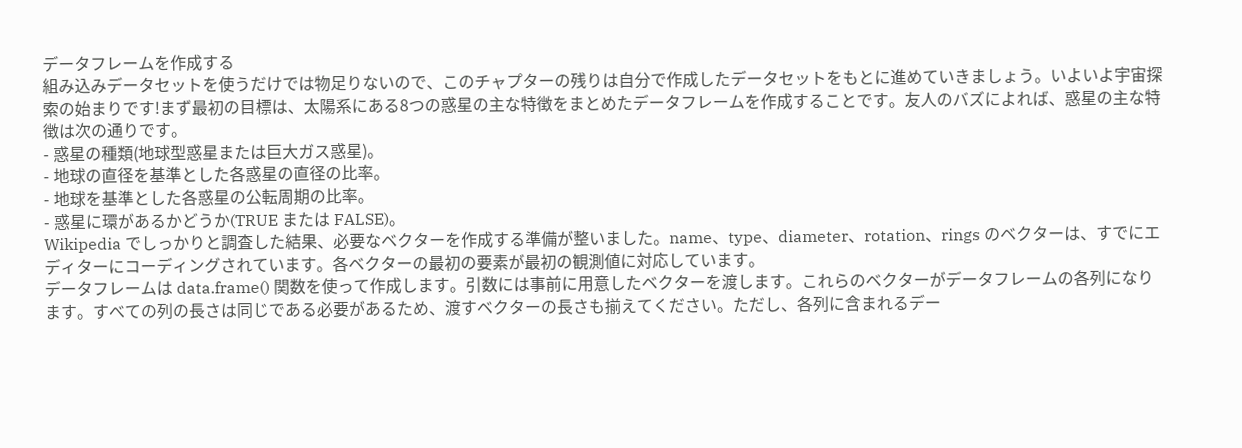データフレームを作成する
組み込みデータセットを使うだけでは物足りないので、このチャプターの残りは自分で作成したデータセットをもとに進めていきましょう。いよいよ宇宙探索の始まりです!まず最初の目標は、太陽系にある8つの惑星の主な特徴をまとめたデータフレームを作成することです。友人のバズによれば、惑星の主な特徴は次の通りです。
- 惑星の種類(地球型惑星または巨大ガス惑星)。
- 地球の直径を基準とした各惑星の直径の比率。
- 地球を基準とした各惑星の公転周期の比率。
- 惑星に環があるかどうか(TRUE または FALSE)。
Wikipedia でしっかりと調査した結果、必要なベクターを作成する準備が整いました。name、type、diameter、rotation、rings のベクターは、すでにエディターにコーディングされています。各ベクターの最初の要素が最初の観測値に対応しています。
データフレームは data.frame() 関数を使って作成します。引数には事前に用意したベクターを渡します。これらのベクターがデータフレームの各列になります。すべての列の長さは同じである必要があるため、渡すベクターの長さも揃えてください。ただし、各列に含まれるデー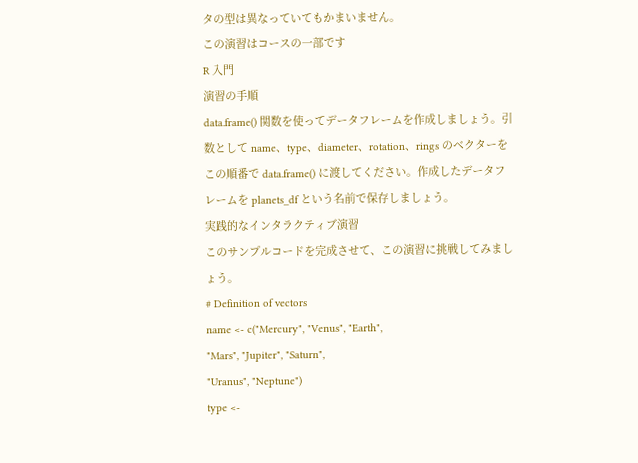タの型は異なっていてもかまいません。
この演習はコースの一部です
R 入門
演習の手順
data.frame() 関数を使ってデータフレームを作成しましょう。引数として name、type、diameter、rotation、rings のベクターをこの順番で data.frame() に渡してください。作成したデータフレームを planets_df という名前で保存しましょう。
実践的なインタラクティブ演習
このサンプルコードを完成させて、この演習に挑戦してみましょう。
# Definition of vectors
name <- c("Mercury", "Venus", "Earth",
"Mars", "Jupiter", "Saturn",
"Uranus", "Neptune")
type <-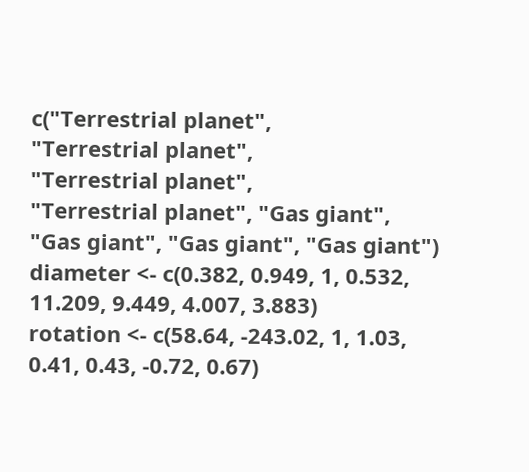c("Terrestrial planet",
"Terrestrial planet",
"Terrestrial planet",
"Terrestrial planet", "Gas giant",
"Gas giant", "Gas giant", "Gas giant")
diameter <- c(0.382, 0.949, 1, 0.532,
11.209, 9.449, 4.007, 3.883)
rotation <- c(58.64, -243.02, 1, 1.03,
0.41, 0.43, -0.72, 0.67)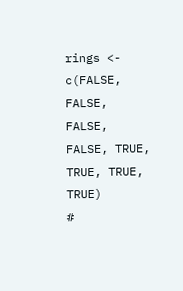rings <- c(FALSE, FALSE, FALSE, FALSE, TRUE, TRUE, TRUE, TRUE)
#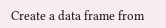Create a data frame from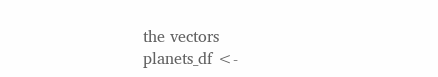the vectors
planets_df <-